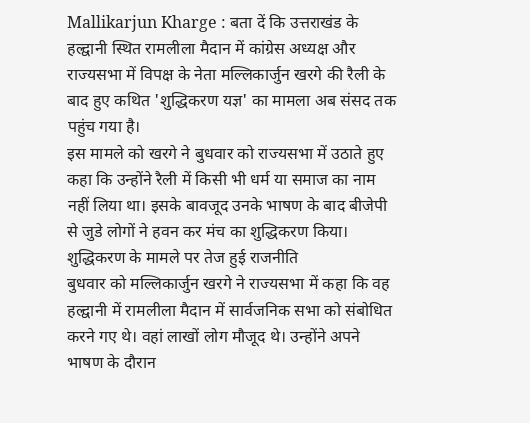Mallikarjun Kharge : बता दें कि उत्तराखंड के हल्द्वानी स्थित रामलीला मैदान में कांग्रेस अध्यक्ष और राज्यसभा में विपक्ष के नेता मल्लिकार्जुन खरगे की रैली के बाद हुए कथित 'शुद्धिकरण यज्ञ' का मामला अब संसद तक पहुंच गया है।
इस मामले को खरगे ने बुधवार को राज्यसभा में उठाते हुए कहा कि उन्होंने रैली में किसी भी धर्म या समाज का नाम नहीं लिया था। इसके बावजूद उनके भाषण के बाद बीजेपी से जुडे लोगों ने हवन कर मंच का शुद्धिकरण किया।
शुद्धिकरण के मामले पर तेज हुई राजनीति
बुधवार को मल्लिकार्जुन खरगे ने राज्यसभा में कहा कि वह हल्द्वानी में रामलीला मैदान में सार्वजनिक सभा को संबोधित करने गए थे। वहां लाखों लोग मौजूद थे। उन्होंने अपने भाषण के दौरान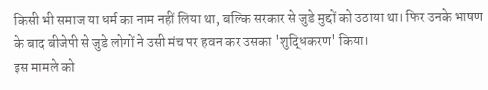किसी भी समाज या धर्म का नाम नहीं लिया था, बल्कि सरकार से जुडे मुद्दों को उठाया था। फिर उनके भाषण के बाद बीजेपी से जुडे लोगों ने उसी मंच पर हवन कर उसका 'शुद्धिकरण' किया।
इस मामले को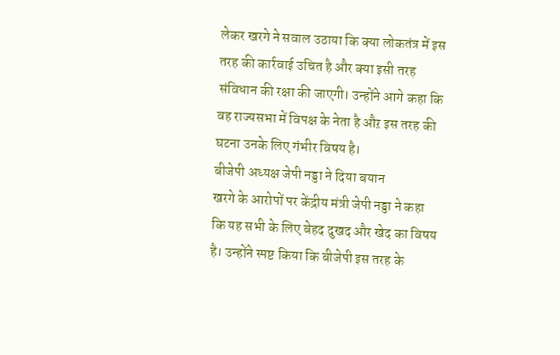लेकर खरगे ने सवाल उठाया कि क्या लोकतंत्र में इस तरह की कार्रवाई उचित है और क्या इसी तरह संविधान की रक्षा की जाएगी। उन्होंने आगे कहा कि वह राज्यसभा में विपक्ष के नेता है औऱ इस तरह की घटना उनके लिए गंभीर विषय है।
बीजेपी अध्यक्ष जेपी नड्डा ने दिया बयान
खरगे के आरोपों पर केंद्रीय मंत्री जेपी नड्डा ने कहा कि यह सभी के लिए बेहद दुखद और खेद का विषय है। उन्होंने स्पष्ट किया कि बीजेपी इस तरह के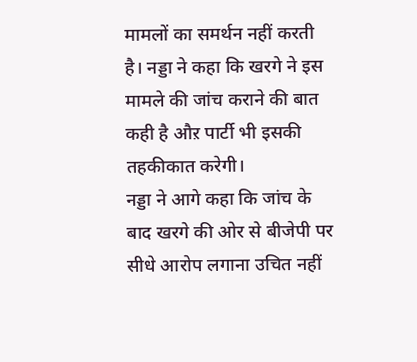मामलों का समर्थन नहीं करती है। नड्डा ने कहा कि खरगे ने इस मामले की जांच कराने की बात कही है औऱ पार्टी भी इसकी तहकीकात करेगी।
नड्डा ने आगे कहा कि जांच के बाद खरगे की ओर से बीजेपी पर सीधे आरोप लगाना उचित नहीं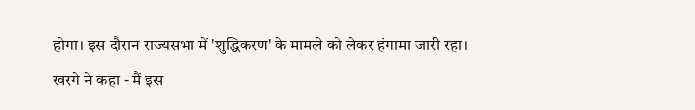होगा। इस दौरान राज्यसभा में 'शुद्धिकरण' के मामले को लेकर हंगामा जारी रहा।
खरगे ने कहा - मैं इस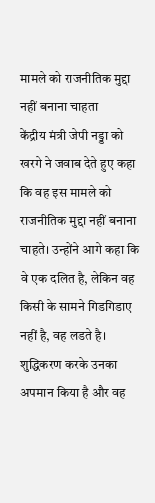मामले को राजनीतिक मुद्दा नहीं बनाना चाहता
केंद्रीय मंत्री जेपी नड्डा को खरगे ने जवाब देते हुए कहा कि वह इस मामले को राजनीतिक मुद्दा नहीं बनाना चाहते। उन्होंने आगे कहा कि वे एक दलित है, लेकिन वह किसी के सामने गिडगिडाए नहीं है, वह लडते है। शुद्धिकरण करके उनका अपमान किया है और वह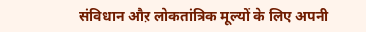संविधान औऱ लोकतांत्रिक मूल्यों के लिए अपनी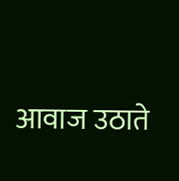आवाज उठाते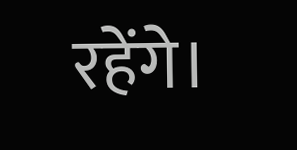रहेंगे।